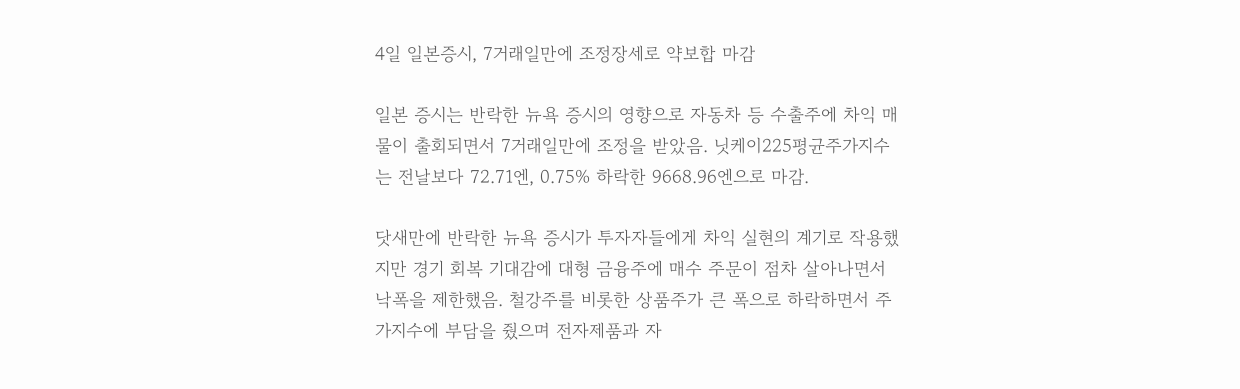4일 일본증시, 7거래일만에 조정장세로 약보합 마감

일본 증시는 반락한 뉴욕 증시의 영향으로 자동차 등 수출주에 차익 매물이 출회되면서 7거래일만에 조정을 받았음. 닛케이225평균주가지수는 전날보다 72.71엔, 0.75% 하락한 9668.96엔으로 마감.

닷새만에 반락한 뉴욕 증시가 투자자들에게 차익 실현의 계기로 작용했지만 경기 회복 기대감에 대형 금융주에 매수 주문이 점차 살아나면서 낙폭을 제한했음. 철강주를 비롯한 상품주가 큰 폭으로 하락하면서 주가지수에 부담을 줬으며 전자제품과 자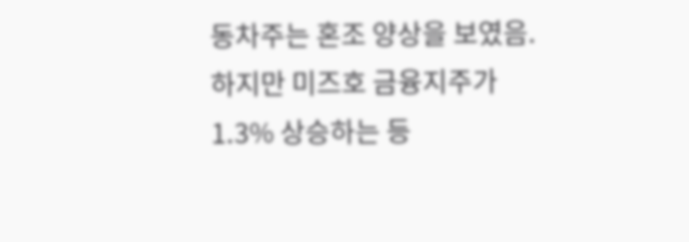동차주는 혼조 양상을 보였음. 하지만 미즈호 금융지주가 1.3% 상승하는 등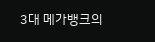3대 메가뱅크의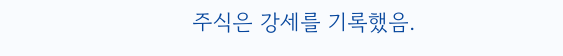주식은 강세를 기록했음.